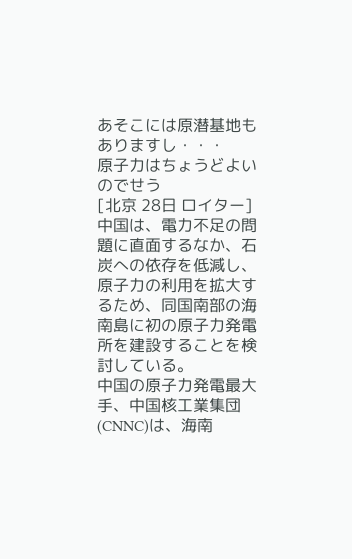あそこには原潜基地もありますし・・・
原子力はちょうどよいのでせう
[北京 28日 ロイター] 中国は、電力不足の問題に直面するなか、石炭への依存を低減し、原子力の利用を拡大するため、同国南部の海南島に初の原子力発電所を建設することを検討している。
中国の原子力発電最大手、中国核工業集団(CNNC)は、海南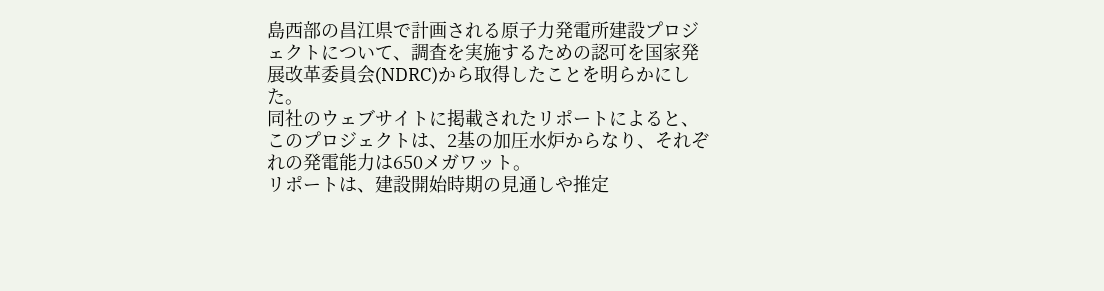島西部の昌江県で計画される原子力発電所建設プロジェクトについて、調査を実施するための認可を国家発展改革委員会(NDRC)から取得したことを明らかにした。
同社のウェブサイトに掲載されたリポートによると、このプロジェクトは、2基の加圧水炉からなり、それぞれの発電能力は650メガワット。
リポートは、建設開始時期の見通しや推定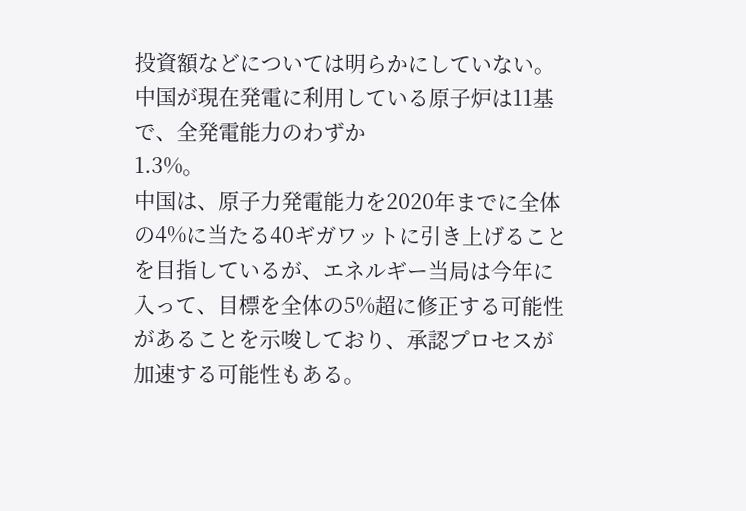投資額などについては明らかにしていない。
中国が現在発電に利用している原子炉は11基で、全発電能力のわずか
1.3%。
中国は、原子力発電能力を2020年までに全体の4%に当たる40ギガワットに引き上げることを目指しているが、エネルギー当局は今年に入って、目標を全体の5%超に修正する可能性があることを示唆しており、承認プロセスが加速する可能性もある。